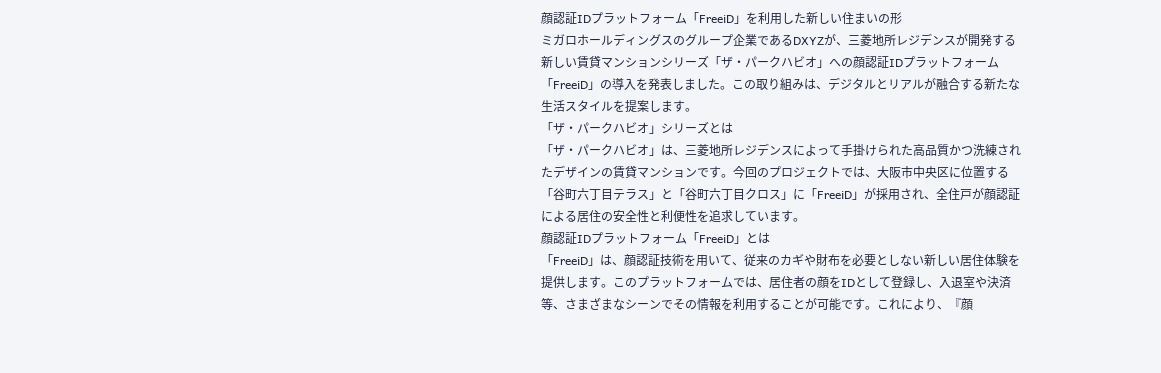顔認証IDプラットフォーム「FreeiD」を利用した新しい住まいの形
ミガロホールディングスのグループ企業であるDXYZが、三菱地所レジデンスが開発する新しい賃貸マンションシリーズ「ザ・パークハビオ」への顔認証IDプラットフォーム「FreeiD」の導入を発表しました。この取り組みは、デジタルとリアルが融合する新たな生活スタイルを提案します。
「ザ・パークハビオ」シリーズとは
「ザ・パークハビオ」は、三菱地所レジデンスによって手掛けられた高品質かつ洗練されたデザインの賃貸マンションです。今回のプロジェクトでは、大阪市中央区に位置する「谷町六丁目テラス」と「谷町六丁目クロス」に「FreeiD」が採用され、全住戸が顔認証による居住の安全性と利便性を追求しています。
顔認証IDプラットフォーム「FreeiD」とは
「FreeiD」は、顔認証技術を用いて、従来のカギや財布を必要としない新しい居住体験を提供します。このプラットフォームでは、居住者の顔をIDとして登録し、入退室や決済等、さまざまなシーンでその情報を利用することが可能です。これにより、『顔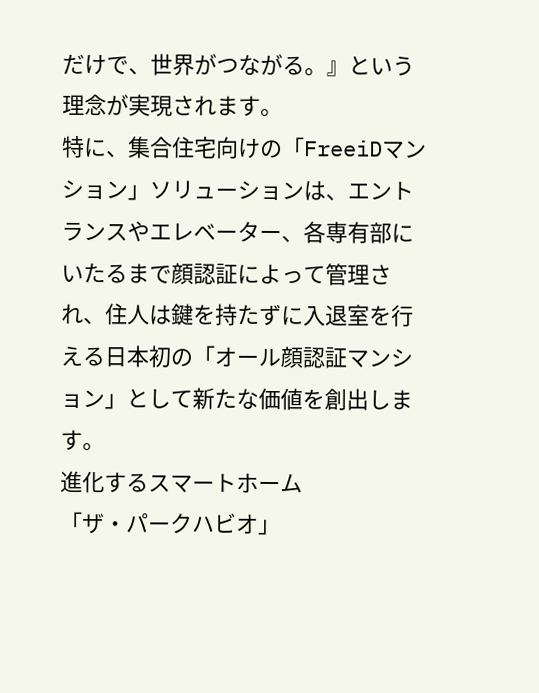だけで、世界がつながる。』という理念が実現されます。
特に、集合住宅向けの「FreeiDマンション」ソリューションは、エントランスやエレベーター、各専有部にいたるまで顔認証によって管理され、住人は鍵を持たずに入退室を行える日本初の「オール顔認証マンション」として新たな価値を創出します。
進化するスマートホーム
「ザ・パークハビオ」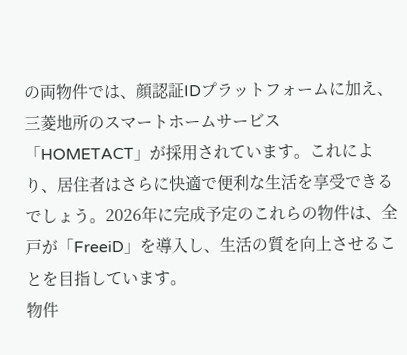の両物件では、顔認証IDプラットフォームに加え、三菱地所のスマートホームサービス「HOMETACT」が採用されています。これにより、居住者はさらに快適で便利な生活を享受できるでしょう。2026年に完成予定のこれらの物件は、全戸が「FreeiD」を導入し、生活の質を向上させることを目指しています。
物件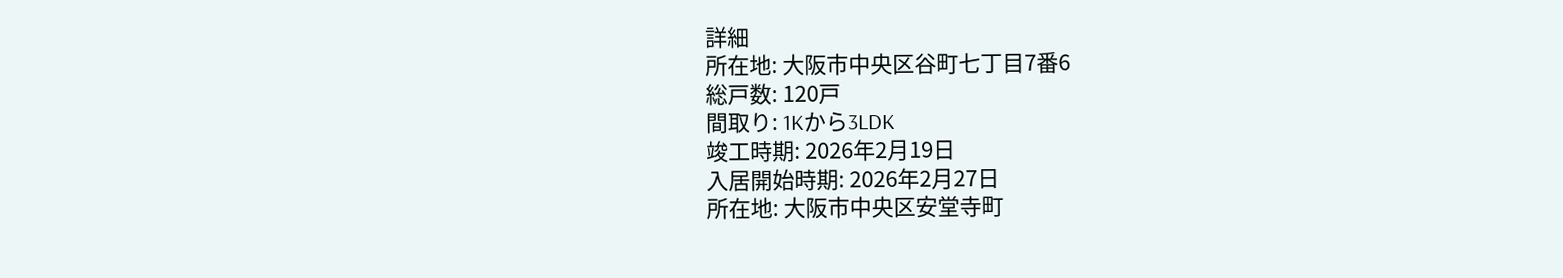詳細
所在地: 大阪市中央区谷町七丁目7番6
総戸数: 120戸
間取り: 1Kから3LDK
竣工時期: 2026年2月19日
入居開始時期: 2026年2月27日
所在地: 大阪市中央区安堂寺町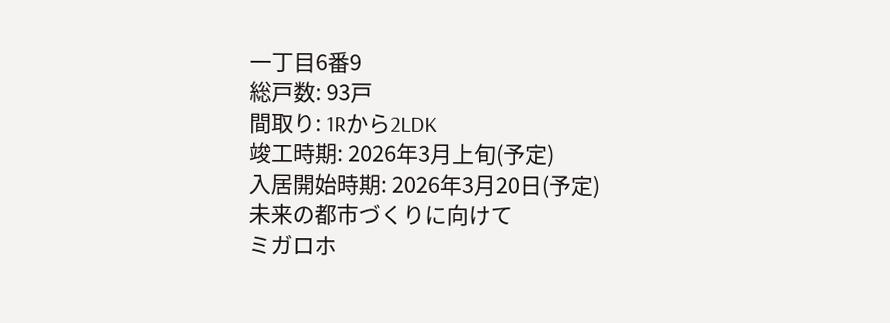一丁目6番9
総戸数: 93戸
間取り: 1Rから2LDK
竣工時期: 2026年3月上旬(予定)
入居開始時期: 2026年3月20日(予定)
未来の都市づくりに向けて
ミガロホ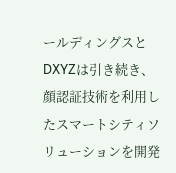ールディングスとDXYZは引き続き、顔認証技術を利用したスマートシティソリューションを開発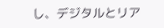し、デジタルとリア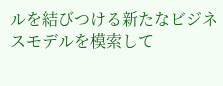ルを結びつける新たなビジネスモデルを模索して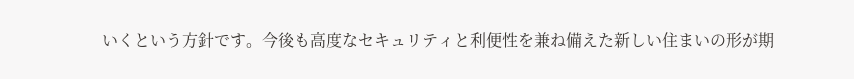いくという方針です。今後も高度なセキュリティと利便性を兼ね備えた新しい住まいの形が期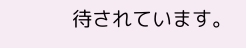待されています。